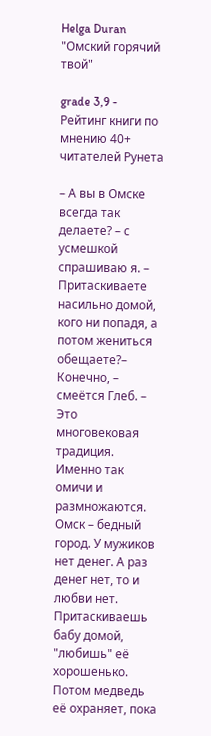Helga Duran "Омский горячий твой"

grade 3,9 - Рейтинг книги по мнению 40+ читателей Рунета

– А вы в Омске всегда так делаете? – с усмешкой спрашиваю я. – Притаскиваете насильно домой, кого ни попадя, а потом жениться обещаете?– Конечно, – смеётся Глеб. – Это многовековая традиция. Именно так омичи и размножаются. Омск – бедный город. У мужиков нет денег. А раз денег нет, то и любви нет. Притаскиваешь бабу домой, "любишь" её хорошенько. Потом медведь её охраняет, пока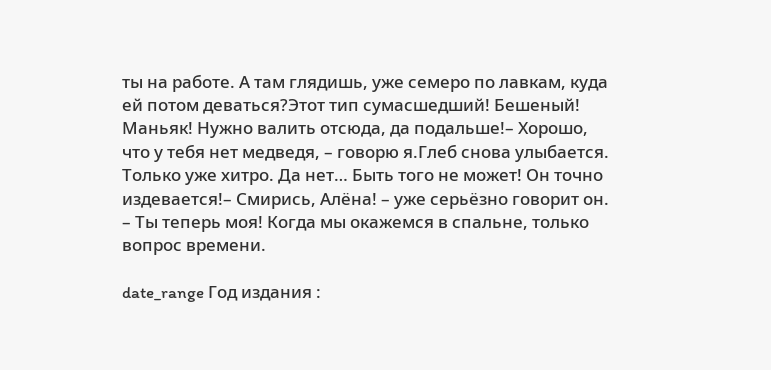ты на работе. А там глядишь, уже семеро по лавкам, куда ей потом деваться?Этот тип сумасшедший! Бешеный! Маньяк! Нужно валить отсюда, да подальше!– Хорошо, что у тебя нет медведя, – говорю я.Глеб снова улыбается. Только уже хитро. Да нет… Быть того не может! Он точно издевается!– Смирись, Алёна! – уже серьёзно говорит он. – Ты теперь моя! Когда мы окажемся в спальне, только вопрос времени.

date_range Год издания :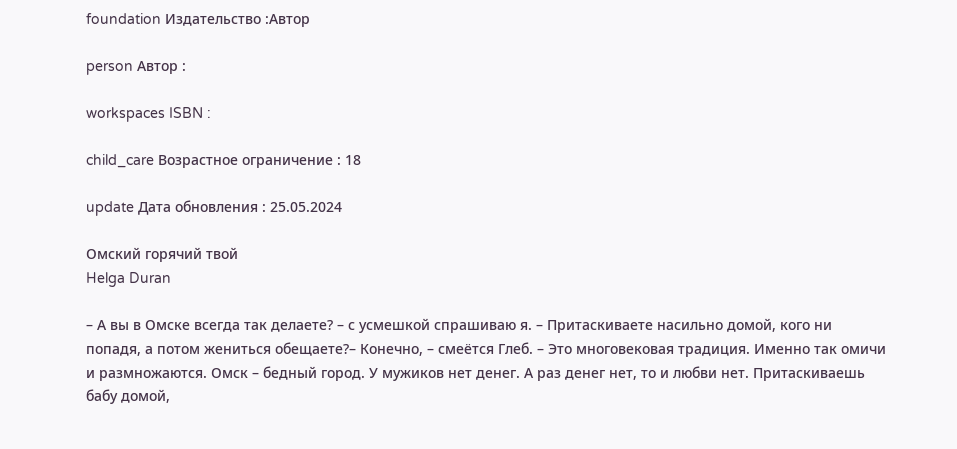foundation Издательство :Автор

person Автор :

workspaces ISBN :

child_care Возрастное ограничение : 18

update Дата обновления : 25.05.2024

Омский горячий твой
Helga Duran

– А вы в Омске всегда так делаете? – с усмешкой спрашиваю я. – Притаскиваете насильно домой, кого ни попадя, а потом жениться обещаете?– Конечно, – смеётся Глеб. – Это многовековая традиция. Именно так омичи и размножаются. Омск – бедный город. У мужиков нет денег. А раз денег нет, то и любви нет. Притаскиваешь бабу домой,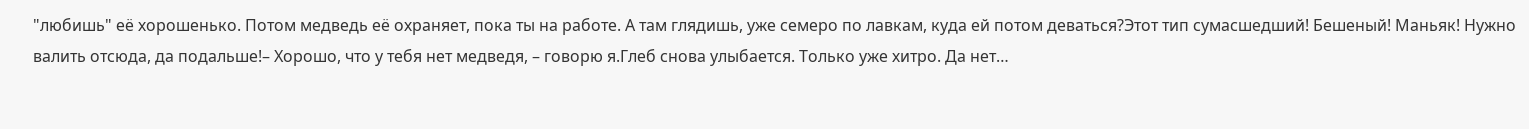"любишь" её хорошенько. Потом медведь её охраняет, пока ты на работе. А там глядишь, уже семеро по лавкам, куда ей потом деваться?Этот тип сумасшедший! Бешеный! Маньяк! Нужно валить отсюда, да подальше!– Хорошо, что у тебя нет медведя, – говорю я.Глеб снова улыбается. Только уже хитро. Да нет…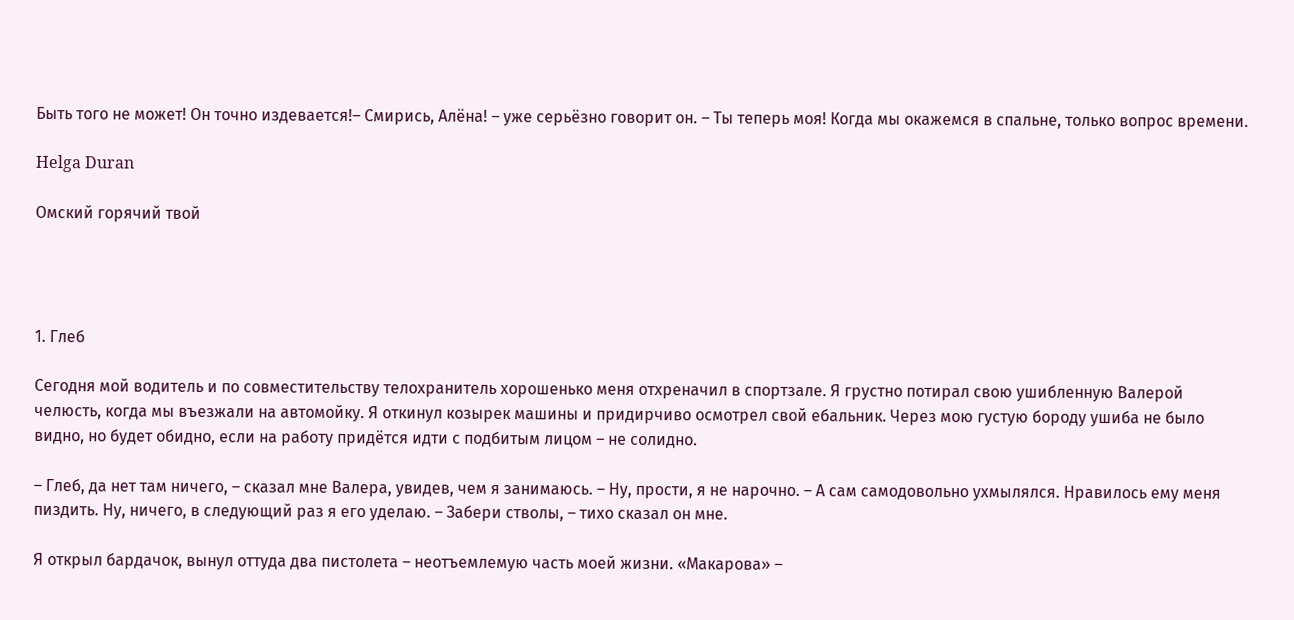Быть того не может! Он точно издевается!– Смирись, Алёна! – уже серьёзно говорит он. – Ты теперь моя! Когда мы окажемся в спальне, только вопрос времени.

Helga Duran

Омский горячий твой




1. Глеб

Сегодня мой водитель и по совместительству телохранитель хорошенько меня отхреначил в спортзале. Я грустно потирал свою ушибленную Валерой челюсть, когда мы въезжали на автомойку. Я откинул козырек машины и придирчиво осмотрел свой ебальник. Через мою густую бороду ушиба не было видно, но будет обидно, если на работу придётся идти с подбитым лицом – не солидно.

– Глеб, да нет там ничего, – сказал мне Валера, увидев, чем я занимаюсь. – Ну, прости, я не нарочно. – А сам самодовольно ухмылялся. Нравилось ему меня пиздить. Ну, ничего, в следующий раз я его уделаю. – Забери стволы, – тихо сказал он мне.

Я открыл бардачок, вынул оттуда два пистолета – неотъемлемую часть моей жизни. «Макарова» –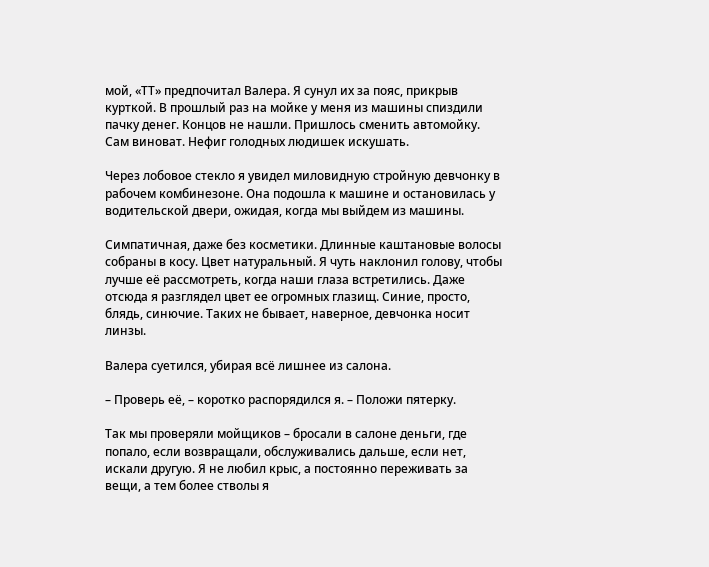мой, «ТТ» предпочитал Валера. Я сунул их за пояс, прикрыв курткой. В прошлый раз на мойке у меня из машины спиздили пачку денег. Концов не нашли. Пришлось сменить автомойку. Сам виноват. Нефиг голодных людишек искушать.

Через лобовое стекло я увидел миловидную стройную девчонку в рабочем комбинезоне. Она подошла к машине и остановилась у водительской двери, ожидая, когда мы выйдем из машины.

Симпатичная, даже без косметики. Длинные каштановые волосы собраны в косу. Цвет натуральный. Я чуть наклонил голову, чтобы лучше её рассмотреть, когда наши глаза встретились. Даже отсюда я разглядел цвет ее огромных глазищ. Синие, просто, блядь, синючие. Таких не бывает, наверное, девчонка носит линзы.

Валера суетился, убирая всё лишнее из салона.

– Проверь её, – коротко распорядился я. – Положи пятерку.

Так мы проверяли мойщиков – бросали в салоне деньги, где попало, если возвращали, обслуживались дальше, если нет, искали другую. Я не любил крыс, а постоянно переживать за вещи, а тем более стволы я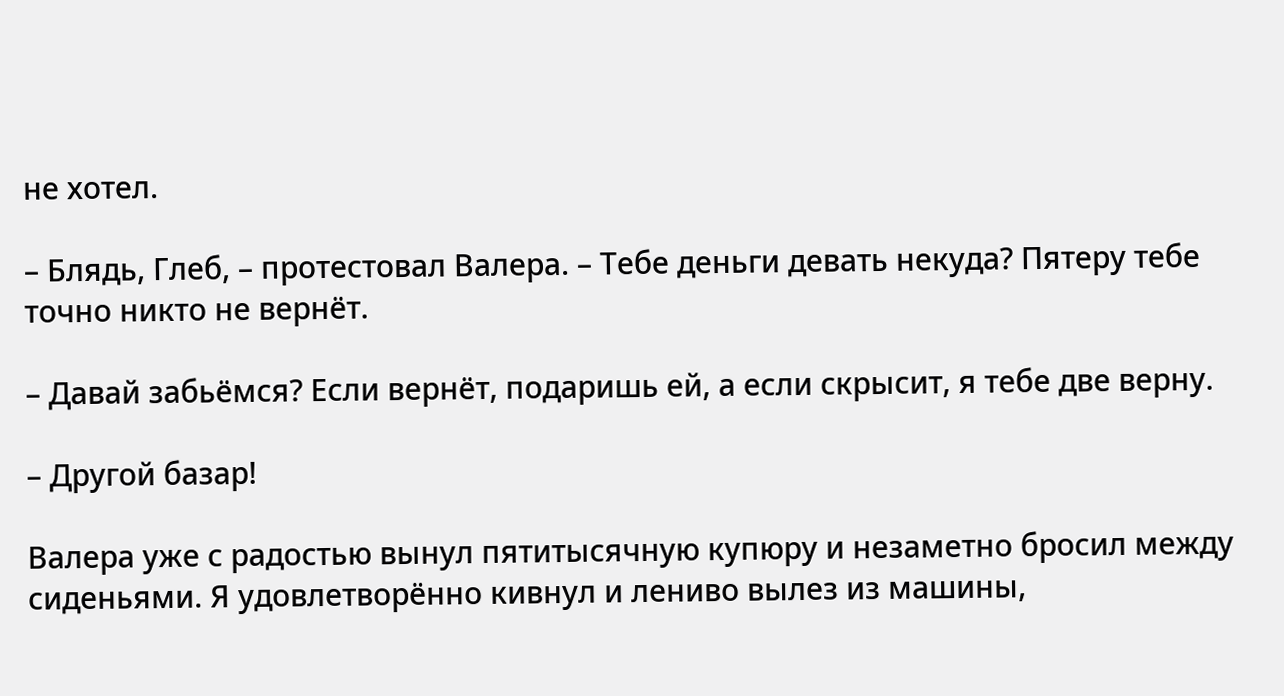не хотел.

– Блядь, Глеб, – протестовал Валера. – Тебе деньги девать некуда? Пятеру тебе точно никто не вернёт.

– Давай забьёмся? Если вернёт, подаришь ей, а если скрысит, я тебе две верну.

– Другой базар!

Валера уже с радостью вынул пятитысячную купюру и незаметно бросил между сиденьями. Я удовлетворённо кивнул и лениво вылез из машины,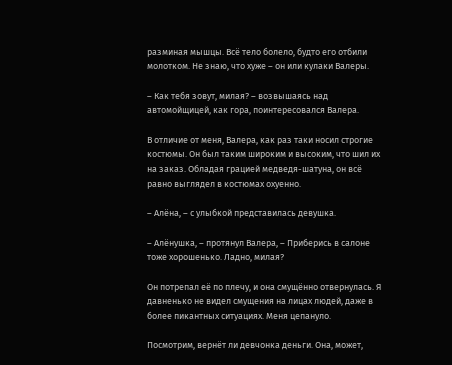разминая мышцы. Всё тело болело, будто его отбили молотком. Не знаю, что хуже – он или кулаки Валеры.

– Как тебя зовут, милая? – возвышаясь над автомойщицей, как гора, поинтересовался Валера.

В отличие от меня, Валера, как раз таки носил строгие костюмы. Он был таким широким и высоким, что шил их на заказ. Обладая грацией медведя-шатуна, он всё равно выглядел в костюмах охуенно.

– Алёна, – с улыбкой представилась девушка.

– Алёнушка, – протянул Валера, – Приберись в салоне тоже хорошенько. Ладно, милая?

Он потрепал её по плечу, и она смущённо отвернулась. Я давненько не видел смущения на лицах людей, даже в более пикантных ситуациях. Меня цепануло.

Посмотрим, вернёт ли девчонка деньги. Она, может,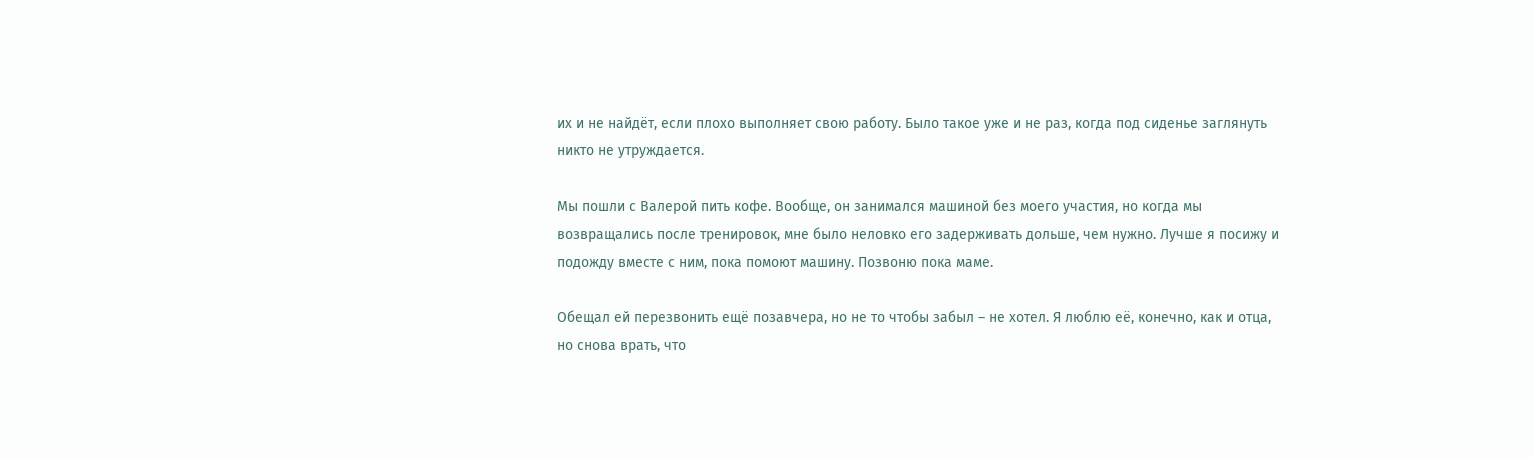их и не найдёт, если плохо выполняет свою работу. Было такое уже и не раз, когда под сиденье заглянуть никто не утруждается.

Мы пошли с Валерой пить кофе. Вообще, он занимался машиной без моего участия, но когда мы возвращались после тренировок, мне было неловко его задерживать дольше, чем нужно. Лучше я посижу и подожду вместе с ним, пока помоют машину. Позвоню пока маме.

Обещал ей перезвонить ещё позавчера, но не то чтобы забыл – не хотел. Я люблю её, конечно, как и отца, но снова врать, что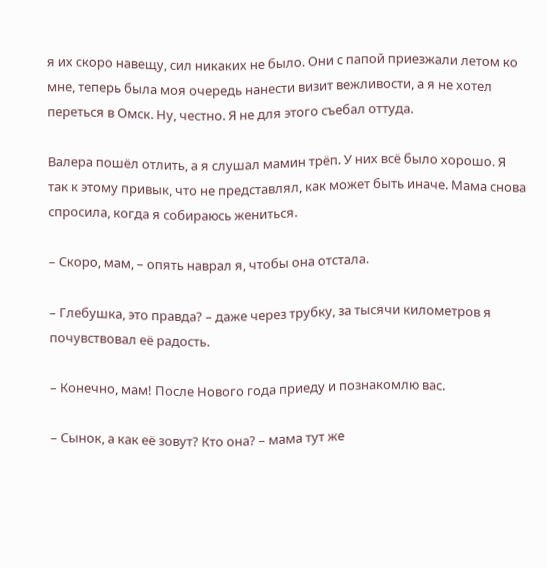я их скоро навещу, сил никаких не было. Они с папой приезжали летом ко мне, теперь была моя очередь нанести визит вежливости, а я не хотел переться в Омск. Ну, честно. Я не для этого съебал оттуда.

Валера пошёл отлить, а я слушал мамин трёп. У них всё было хорошо. Я так к этому привык, что не представлял, как может быть иначе. Мама снова спросила, когда я собираюсь жениться.

– Скоро, мам, – опять наврал я, чтобы она отстала.

– Глебушка, это правда? – даже через трубку, за тысячи километров я почувствовал её радость.

– Конечно, мам! После Нового года приеду и познакомлю вас.

– Сынок, а как её зовут? Кто она? – мама тут же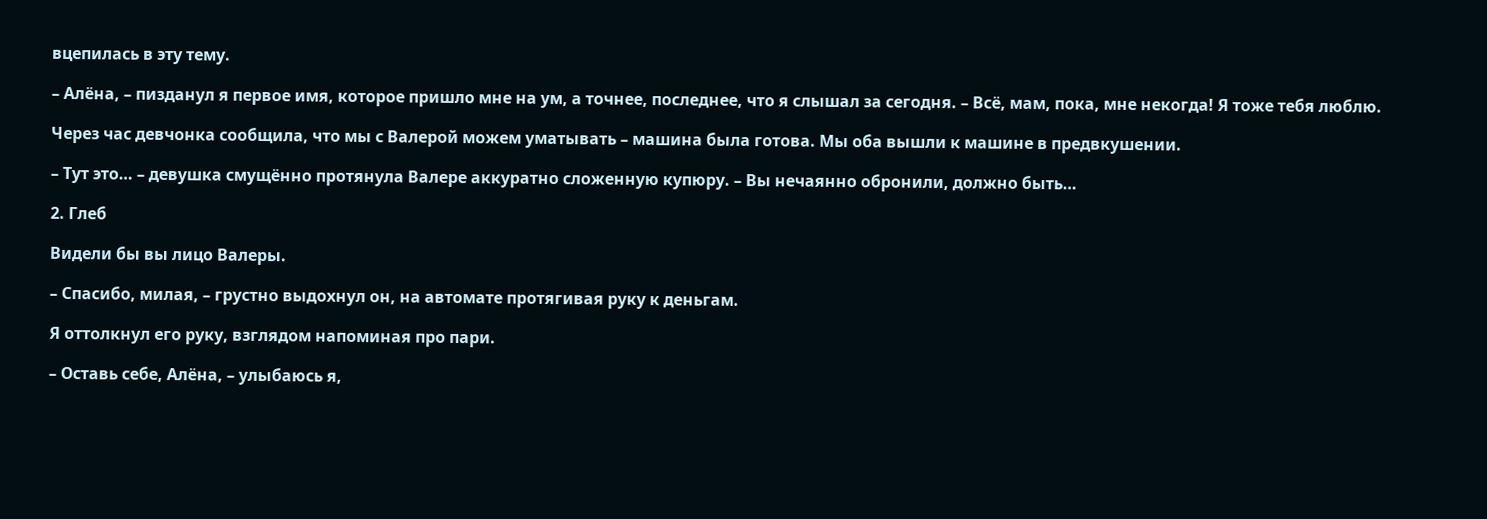вцепилась в эту тему.

– Алёна, – пизданул я первое имя, которое пришло мне на ум, а точнее, последнее, что я слышал за сегодня. – Всё, мам, пока, мне некогда! Я тоже тебя люблю.

Через час девчонка сообщила, что мы с Валерой можем уматывать – машина была готова. Мы оба вышли к машине в предвкушении.

– Тут это… – девушка смущённо протянула Валере аккуратно сложенную купюру. – Вы нечаянно обронили, должно быть…

2. Глеб

Видели бы вы лицо Валеры.

– Спасибо, милая, – грустно выдохнул он, на автомате протягивая руку к деньгам.

Я оттолкнул его руку, взглядом напоминая про пари.

– Оставь себе, Алёна, – улыбаюсь я,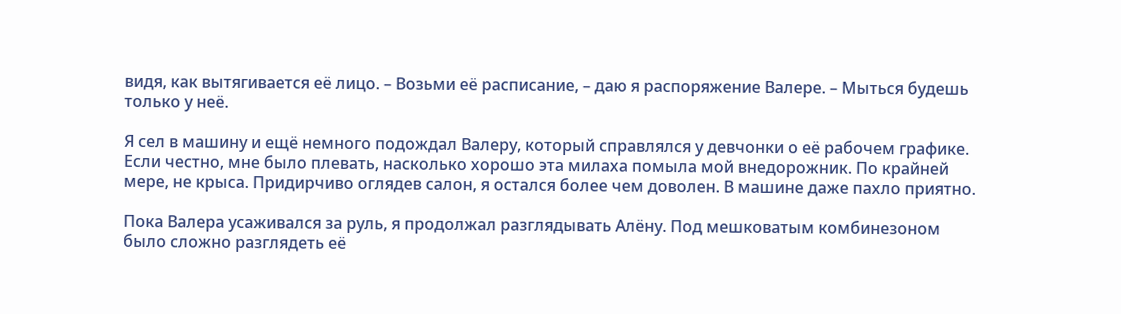видя, как вытягивается её лицо. – Возьми её расписание, – даю я распоряжение Валере. – Мыться будешь только у неё.

Я сел в машину и ещё немного подождал Валеру, который справлялся у девчонки о её рабочем графике. Если честно, мне было плевать, насколько хорошо эта милаха помыла мой внедорожник. По крайней мере, не крыса. Придирчиво оглядев салон, я остался более чем доволен. В машине даже пахло приятно.

Пока Валера усаживался за руль, я продолжал разглядывать Алёну. Под мешковатым комбинезоном было сложно разглядеть её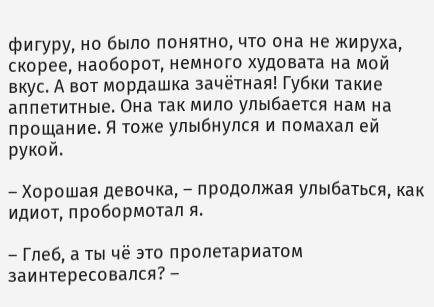фигуру, но было понятно, что она не жируха, скорее, наоборот, немного худовата на мой вкус. А вот мордашка зачётная! Губки такие аппетитные. Она так мило улыбается нам на прощание. Я тоже улыбнулся и помахал ей рукой.

– Хорошая девочка, – продолжая улыбаться, как идиот, пробормотал я.

– Глеб, а ты чё это пролетариатом заинтересовался? –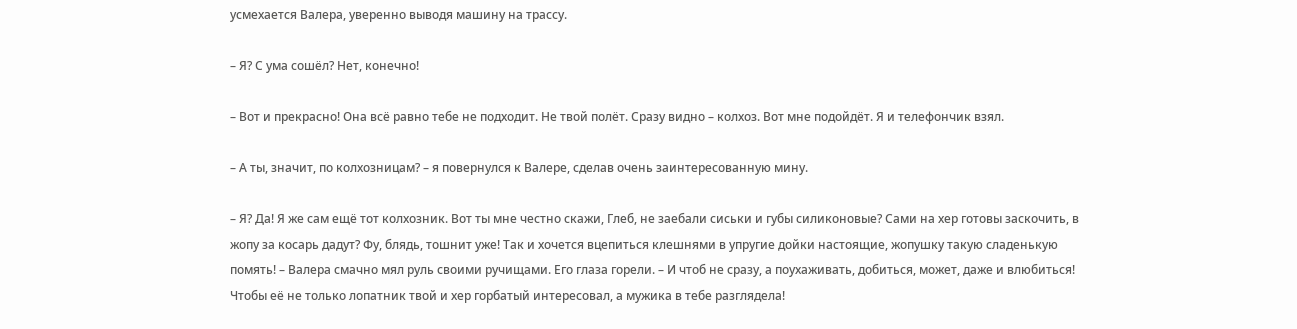усмехается Валера, уверенно выводя машину на трассу.

– Я? С ума сошёл? Нет, конечно!

– Вот и прекрасно! Она всё равно тебе не подходит. Не твой полёт. Сразу видно – колхоз. Вот мне подойдёт. Я и телефончик взял.

– А ты, значит, по колхозницам? – я повернулся к Валере, сделав очень заинтересованную мину.

– Я? Да! Я же сам ещё тот колхозник. Вот ты мне честно скажи, Глеб, не заебали сиськи и губы силиконовые? Сами на хер готовы заскочить, в жопу за косарь дадут? Фу, блядь, тошнит уже! Так и хочется вцепиться клешнями в упругие дойки настоящие, жопушку такую сладенькую помять! – Валера смачно мял руль своими ручищами. Его глаза горели. – И чтоб не сразу, а поухаживать, добиться, может, даже и влюбиться! Чтобы её не только лопатник твой и хер горбатый интересовал, а мужика в тебе разглядела!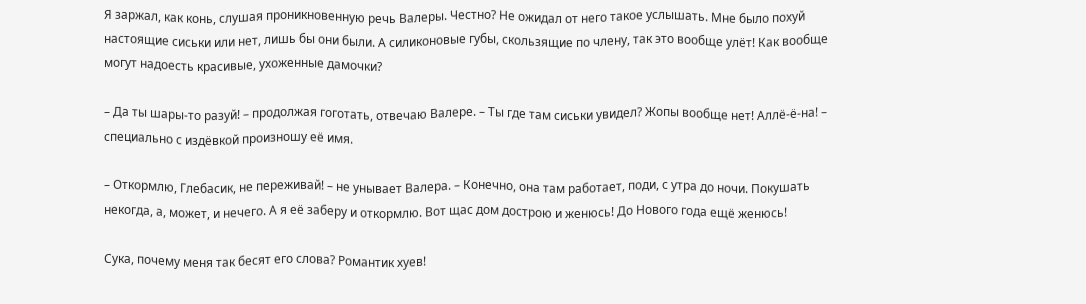Я заржал, как конь, слушая проникновенную речь Валеры. Честно? Не ожидал от него такое услышать. Мне было похуй настоящие сиськи или нет, лишь бы они были. А силиконовые губы, скользящие по члену, так это вообще улёт! Как вообще могут надоесть красивые, ухоженные дамочки?

– Да ты шары-то разуй! – продолжая гоготать, отвечаю Валере. – Ты где там сиськи увидел? Жопы вообще нет! Аллё-ё-на! – специально с издёвкой произношу её имя.

– Откормлю, Глебасик, не переживай! – не унывает Валера. – Конечно, она там работает, поди, с утра до ночи. Покушать некогда, а, может, и нечего. А я её заберу и откормлю. Вот щас дом дострою и женюсь! До Нового года ещё женюсь!

Сука, почему меня так бесят его слова? Романтик хуев!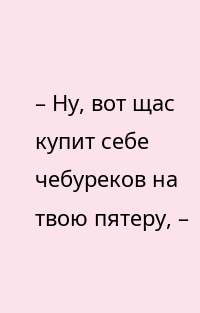– Ну, вот щас купит себе чебуреков на твою пятеру, –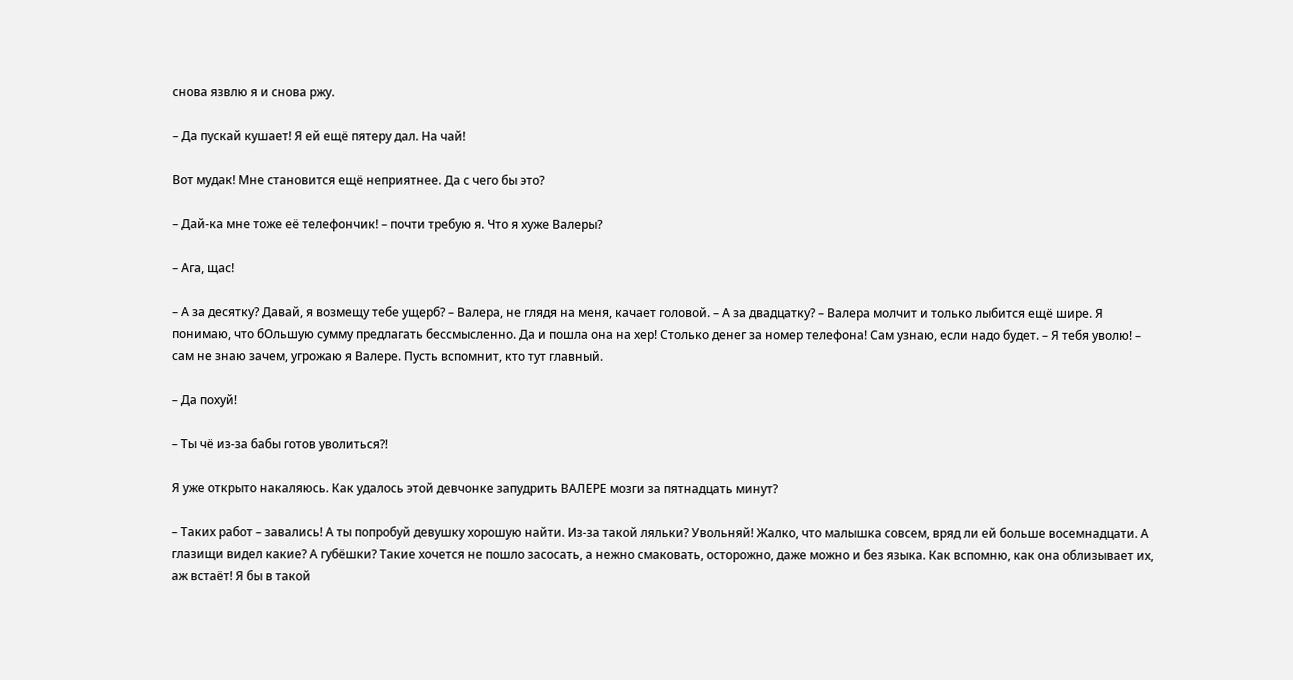снова язвлю я и снова ржу.

– Да пускай кушает! Я ей ещё пятеру дал. На чай!

Вот мудак! Мне становится ещё неприятнее. Да с чего бы это?

– Дай-ка мне тоже её телефончик! – почти требую я. Что я хуже Валеры?

– Ага, щас!

– А за десятку? Давай, я возмещу тебе ущерб? – Валера, не глядя на меня, качает головой. – А за двадцатку? – Валера молчит и только лыбится ещё шире. Я понимаю, что бОльшую сумму предлагать бессмысленно. Да и пошла она на хер! Столько денег за номер телефона! Сам узнаю, если надо будет. – Я тебя уволю! – сам не знаю зачем, угрожаю я Валере. Пусть вспомнит, кто тут главный.

– Да похуй!

– Ты чё из-за бабы готов уволиться?!

Я уже открыто накаляюсь. Как удалось этой девчонке запудрить ВАЛЕРЕ мозги за пятнадцать минут?

– Таких работ – завались! А ты попробуй девушку хорошую найти. Из-за такой ляльки? Увольняй! Жалко, что малышка совсем, вряд ли ей больше восемнадцати. А глазищи видел какие? А губёшки? Такие хочется не пошло засосать, а нежно смаковать, осторожно, даже можно и без языка. Как вспомню, как она облизывает их, аж встаёт! Я бы в такой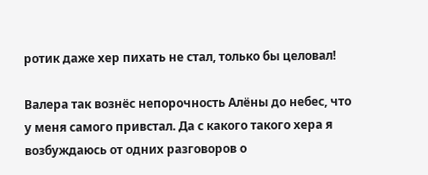ротик даже хер пихать не стал, только бы целовал!

Валера так вознёс непорочность Алёны до небес, что у меня самого привстал. Да с какого такого хера я возбуждаюсь от одних разговоров о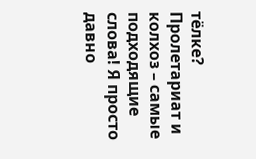тёлке? Пролетариат и колхоз – самые подходящие слова! Я просто давно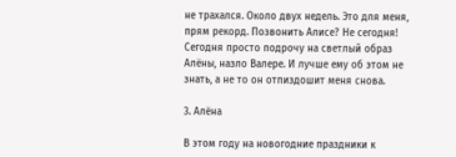не трахался. Около двух недель. Это для меня, прям рекорд. Позвонить Алисе? Не сегодня! Сегодня просто подрочу на светлый образ Алёны, назло Валере. И лучше ему об этом не знать, а не то он отпиздошит меня снова.

3. Алёна

В этом году на новогодние праздники к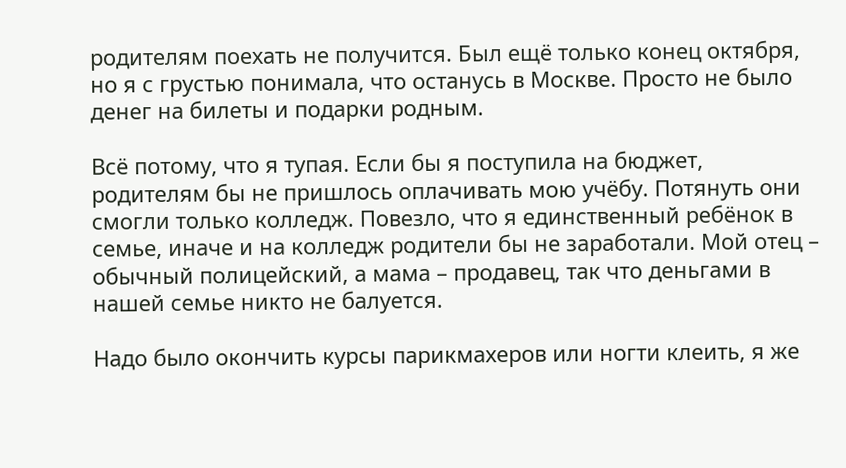родителям поехать не получится. Был ещё только конец октября, но я с грустью понимала, что останусь в Москве. Просто не было денег на билеты и подарки родным.

Всё потому, что я тупая. Если бы я поступила на бюджет, родителям бы не пришлось оплачивать мою учёбу. Потянуть они смогли только колледж. Повезло, что я единственный ребёнок в семье, иначе и на колледж родители бы не заработали. Мой отец – обычный полицейский, а мама – продавец, так что деньгами в нашей семье никто не балуется.

Надо было окончить курсы парикмахеров или ногти клеить, я же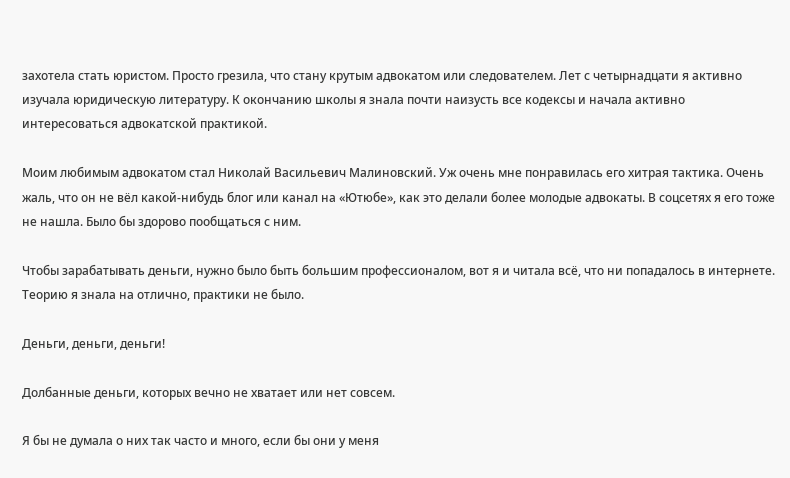захотела стать юристом. Просто грезила, что стану крутым адвокатом или следователем. Лет с четырнадцати я активно изучала юридическую литературу. К окончанию школы я знала почти наизусть все кодексы и начала активно интересоваться адвокатской практикой.

Моим любимым адвокатом стал Николай Васильевич Малиновский. Уж очень мне понравилась его хитрая тактика. Очень жаль, что он не вёл какой-нибудь блог или канал на «Ютюбе», как это делали более молодые адвокаты. В соцсетях я его тоже не нашла. Было бы здорово пообщаться с ним.

Чтобы зарабатывать деньги, нужно было быть большим профессионалом, вот я и читала всё, что ни попадалось в интернете. Теорию я знала на отлично, практики не было.

Деньги, деньги, деньги!

Долбанные деньги, которых вечно не хватает или нет совсем.

Я бы не думала о них так часто и много, если бы они у меня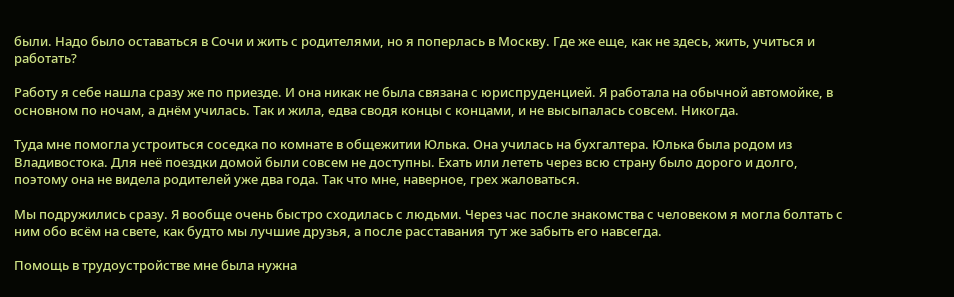были. Надо было оставаться в Сочи и жить с родителями, но я поперлась в Москву. Где же еще, как не здесь, жить, учиться и работать?

Работу я себе нашла сразу же по приезде. И она никак не была связана с юриспруденцией. Я работала на обычной автомойке, в основном по ночам, а днём училась. Так и жила, едва сводя концы с концами, и не высыпалась совсем. Никогда.

Туда мне помогла устроиться соседка по комнате в общежитии Юлька. Она училась на бухгалтера. Юлька была родом из Владивостока. Для неё поездки домой были совсем не доступны. Ехать или лететь через всю страну было дорого и долго, поэтому она не видела родителей уже два года. Так что мне, наверное, грех жаловаться.

Мы подружились сразу. Я вообще очень быстро сходилась с людьми. Через час после знакомства с человеком я могла болтать с ним обо всём на свете, как будто мы лучшие друзья, а после расставания тут же забыть его навсегда.

Помощь в трудоустройстве мне была нужна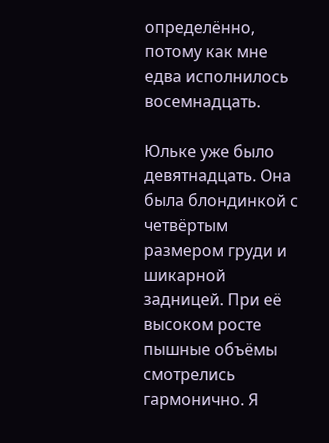определённо, потому как мне едва исполнилось восемнадцать.

Юльке уже было девятнадцать. Она была блондинкой с четвёртым размером груди и шикарной задницей. При её высоком росте пышные объёмы смотрелись гармонично. Я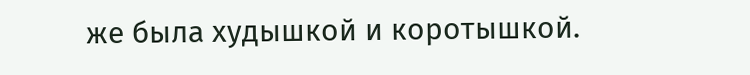же была худышкой и коротышкой.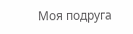Моя подруга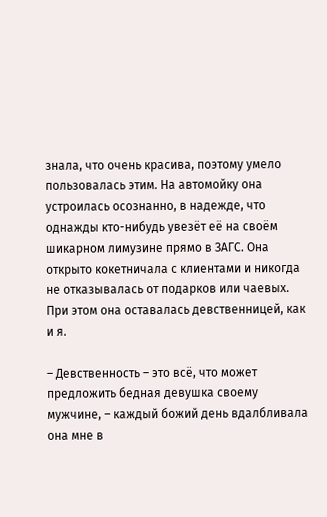знала, что очень красива, поэтому умело пользовалась этим. На автомойку она устроилась осознанно, в надежде, что однажды кто-нибудь увезёт её на своём шикарном лимузине прямо в ЗАГС. Она открыто кокетничала с клиентами и никогда не отказывалась от подарков или чаевых. При этом она оставалась девственницей, как и я.

– Девственность – это всё, что может предложить бедная девушка своему мужчине, – каждый божий день вдалбливала она мне в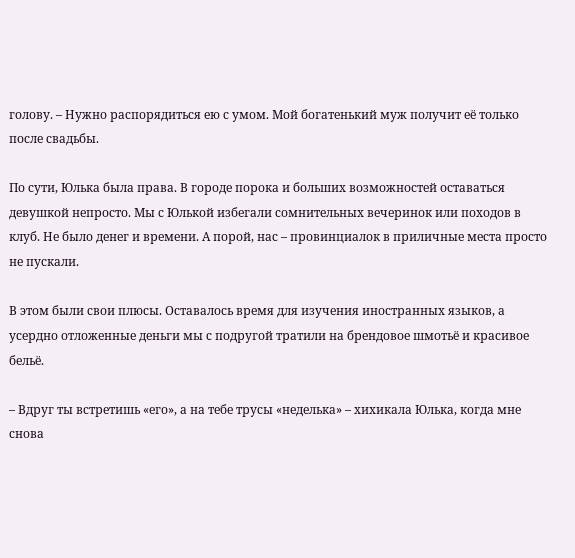голову. – Нужно распорядиться ею с умом. Мой богатенький муж получит её только после свадьбы.

По сути, Юлька была права. В городе порока и больших возможностей оставаться девушкой непросто. Мы с Юлькой избегали сомнительных вечеринок или походов в клуб. Не было денег и времени. А порой, нас – провинциалок в приличные места просто не пускали.

В этом были свои плюсы. Оставалось время для изучения иностранных языков, а усердно отложенные деньги мы с подругой тратили на брендовое шмотьё и красивое бельё.

– Вдруг ты встретишь «его», а на тебе трусы «неделька» – хихикала Юлька, когда мне снова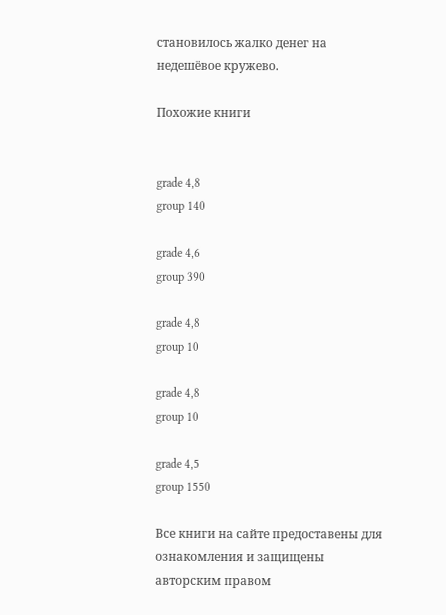становилось жалко денег на недешёвое кружево.

Похожие книги


grade 4,8
group 140

grade 4,6
group 390

grade 4,8
group 10

grade 4,8
group 10

grade 4,5
group 1550

Все книги на сайте предоставены для ознакомления и защищены авторским правом